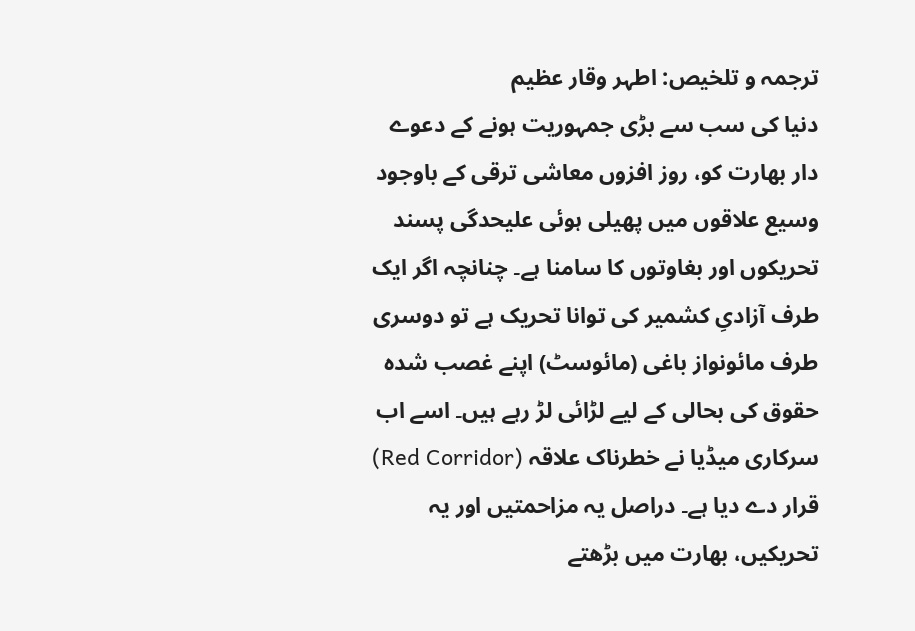ترجمہ و تلخیص: اطہر وقار عظیم
دنیا کی سب سے بڑی جمہوریت ہونے کے دعوے دار بھارت کو، روز افزوں معاشی ترقی کے باوجود وسیع علاقوں میں پھیلی ہوئی علیحدگی پسند تحریکوں اور بغاوتوں کا سامنا ہے۔ چنانچہ اگر ایک طرف آزادیِ کشمیر کی توانا تحریک ہے تو دوسری طرف مائونواز باغی (مائوسٹ) اپنے غصب شدہ حقوق کی بحالی کے لیے لڑائی لڑ رہے ہیں۔ اسے اب سرکاری میڈیا نے خطرناک علاقہ (Red Corridor) قرار دے دیا ہے۔ دراصل یہ مزاحمتیں اور یہ تحریکیں، بھارت میں بڑھتے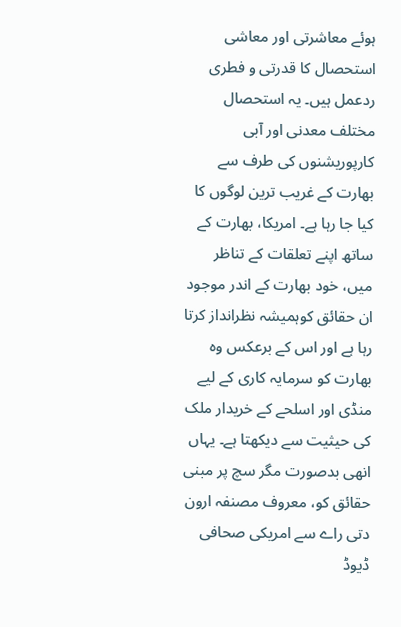ہوئے معاشرتی اور معاشی استحصال کا قدرتی و فطری ردعمل ہیں۔ یہ استحصال مختلف معدنی اور آبی کارپوریشنوں کی طرف سے بھارت کے غریب ترین لوگوں کا کیا جا رہا ہے۔ امریکا، بھارت کے ساتھ اپنے تعلقات کے تناظر میں، خود بھارت کے اندر موجود ان حقائق کوہمیشہ نظرانداز کرتا رہا ہے اور اس کے برعکس وہ بھارت کو سرمایہ کاری کے لیے منڈی اور اسلحے کے خریدار ملک کی حیثیت سے دیکھتا ہے۔ یہاں انھی بدصورت مگر سچ پر مبنی حقائق کو، معروف مصنفہ ارون دتی راے سے امریکی صحافی ڈیوڈ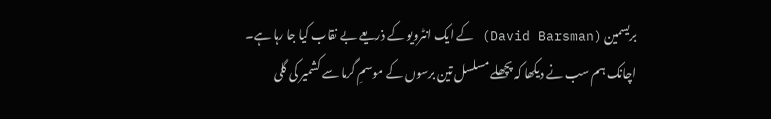بریسمین (David Barsman) کے ایک انٹرویو کے ذریعے بے نقاب کیا جا رہا ہے۔
اچانک ہم سب نے دیکھا کہ پچھلے مسلسل تین برسوں کے موسمِ گرما سے کشمیر کی گلی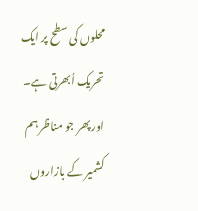محلوں کی سطح پر ایک تحریک اُبھرتی ہے۔ اور پھر جو مناظر ہم کشمیر کے بازاروں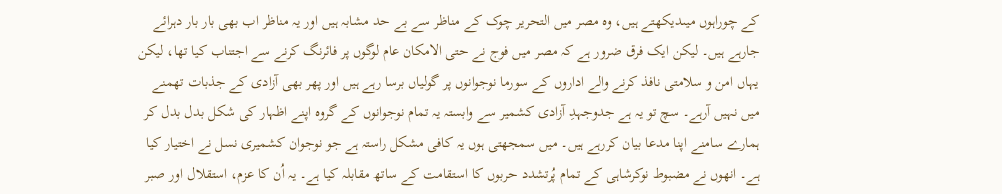کے چوراہوں میںدیکھتے ہیں، وہ مصر میں التحریر چوک کے مناظر سے بے حد مشابہ ہیں اور یہ مناظر اب بھی بار بار دہرائے جارہے ہیں۔ لیکن ایک فرق ضرور ہے کہ مصر میں فوج نے حتی الامکان عام لوگوں پر فائرنگ کرنے سے اجتناب کیا تھا، لیکن یہاں امن و سلامتی نافذ کرنے والے اداروں کے سورما نوجوانوں پر گولیاں برسا رہے ہیں اور پھر بھی آزادی کے جذبات تھمنے میں نہیں آرہے۔ سچ تو یہ ہے جدوجہدِ آزادی کشمیر سے وابستہ یہ تمام نوجوانوں کے گروہ اپنے اظہار کی شکل بدل بدل کر ہمارے سامنے اپنا مدعا بیان کررہے ہیں۔ میں سمجھتی ہوں یہ کافی مشکل راستہ ہے جو نوجوان کشمیری نسل نے اختیار کیا ہے۔ انھوں نے مضبوط نوکرشاہی کے تمام پُرتشدد حربوں کا استقامت کے ساتھ مقابلہ کیا ہے۔ یہ اُن کا عزم، استقلال اور صبر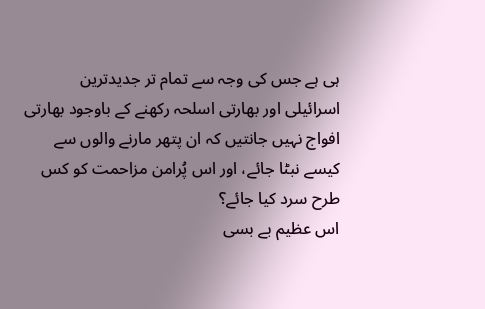ہی ہے جس کی وجہ سے تمام تر جدیدترین اسرائیلی اور بھارتی اسلحہ رکھنے کے باوجود بھارتی افواج نہیں جانتیں کہ ان پتھر مارنے والوں سے کیسے نبٹا جائے، اور اس پُرامن مزاحمت کو کس طرح سرد کیا جائے؟
اس عظیم بے بسی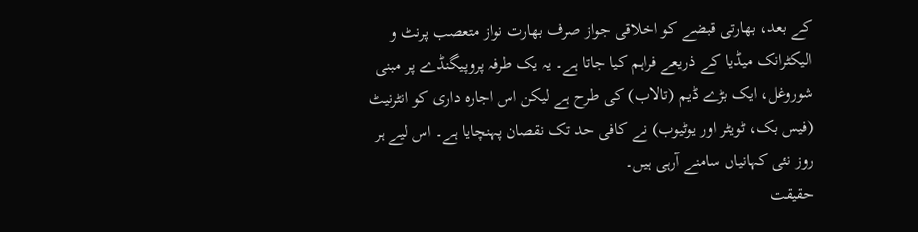کے بعد، بھارتی قبضے کو اخلاقی جواز صرف بھارت نواز متعصب پرنٹ و الیکٹرانک میڈیا کے ذریعے فراہم کیا جاتا ہے۔ یہ یک طرفہ پروپیگنڈے پر مبنی شوروغل، ایک بڑے ڈیم (تالاب) کی طرح ہے لیکن اس اجارہ داری کو انٹرنیٹ (فیس بک، ٹویٹر اور یوٹیوب) نے کافی حد تک نقصان پہنچایا ہے۔ اس لیے ہر روز نئی کہانیاں سامنے آرہی ہیں۔
حقیقت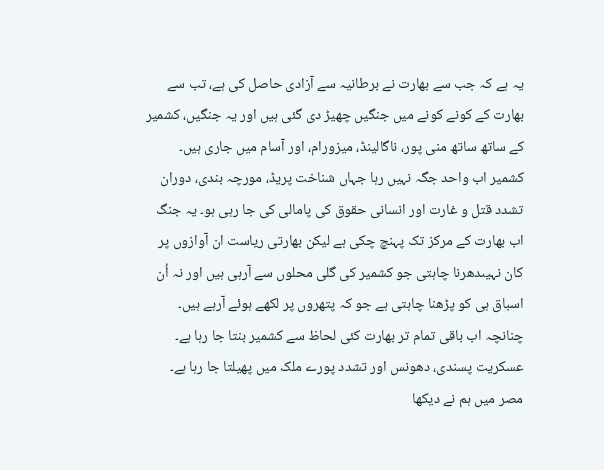یہ ہے کہ جب سے بھارت نے برطانیہ سے آزادی حاصل کی ہے، تب سے بھارت کے کونے کونے میں جنگیں چھیڑ دی گئی ہیں اور یہ جنگیں، کشمیر کے ساتھ ساتھ منی پور، ناگالینڈ، میزورام، اور آسام میں جاری ہیں۔ کشمیر اب واحد جگہ نہیں رہا جہاں شناخت پریڈ، مورچہ بندی، دوران تشدد قتل و غارت اور انسانی حقوق کی پامالی کی جا رہی ہو۔ یہ جنگ اب بھارت کے مرکز تک پہنچ چکی ہے لیکن بھارتی ریاست ان آوازوں پر کان نہیںدھرنا چاہتی جو کشمیر کی گلی محلوں سے آرہی ہیں اور نہ اُن اسباق ہی کو پڑھنا چاہتی ہے جو کہ پتھروں پر لکھے ہوئے آرہے ہیں۔ چنانچہ اب باقی تمام تر بھارت کئی لحاظ سے کشمیر بنتا جا رہا ہے۔ عسکریت پسندی، دھونس اور تشدد پورے ملک میں پھیلتا جا رہا ہے۔
مصر میں ہم نے دیکھا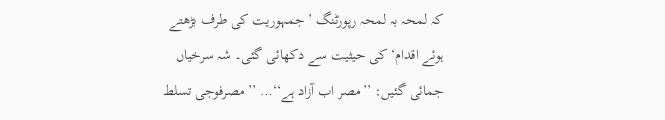کہ لمحہ بہ لمحہ رپورٹنگ ’جمہوریت کی طرف بڑھتے ہوئے اقدام‘ کی حیثیت سے دکھائی گئی۔ شہ سرخیاں جمائی گئیں: ’’مصر اب آزاد ہے‘‘… ’’مصرفوجی تسلط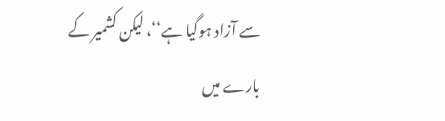سے آزاد ہوگیا ہے‘‘، لیکن کشمیر کے بارے میں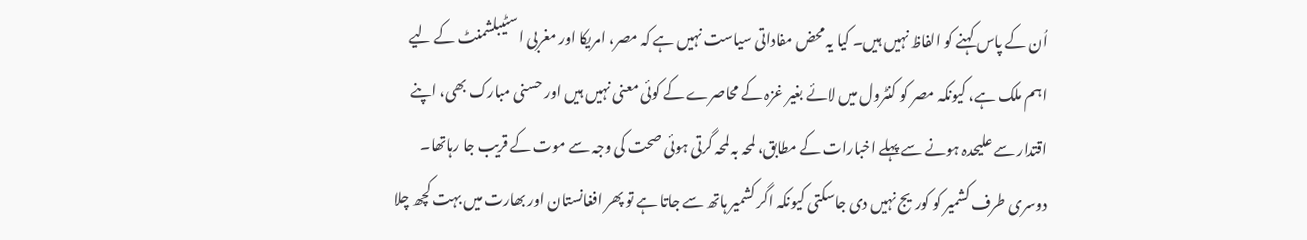اُن کے پاس کہنے کو الفاظ نہیں ہیں۔ کیا یہ محض مفاداتی سیاست نہیں ہے کہ مصر، امریکا اور مغربی اسٹیبلشمنٹ کے لیے اہم ملک ہے، کیونکہ مصر کو کنٹرول میں لائے بغیر غزہ کے محاصرے کے کوئی معنی نہیں ہیں اور حسنی مبارک بھی، اپنے اقتدار سے علیحدہ ہونے سے پہلے اخبارات کے مطابق، لمحہ بہ لمحہ گرتی ہوئی صحت کی وجہ سے موت کے قریب جا رہاتھا۔ دوسری طرف کشمیر کو کوریج نہیں دی جاسکتی کیونکہ اگر کشمیر ہاتھ سے جاتا ہے تو پھر افغانستان اور بھارت میں بہت کچھ چلا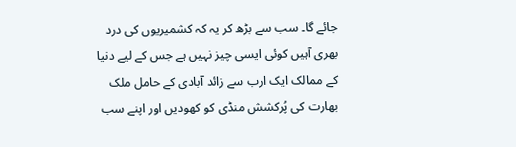جائے گا۔ سب سے بڑھ کر یہ کہ کشمیریوں کی درد بھری آہیں کوئی ایسی چیز نہیں ہے جس کے لیے دنیا کے ممالک ایک ارب سے زائد آبادی کے حامل ملک بھارت کی پُرکشش منڈی کو کھودیں اور اپنے سب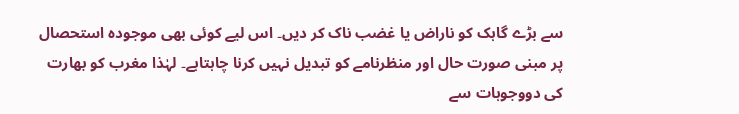سے بڑے گاہک کو ناراض یا غضب ناک کر دیں۔ اس لیے کوئی بھی موجودہ استحصال پر مبنی صورت حال اور منظرنامے کو تبدیل نہیں کرنا چاہتاہے۔ لہٰذا مغرب کو بھارت کی دووجوہات سے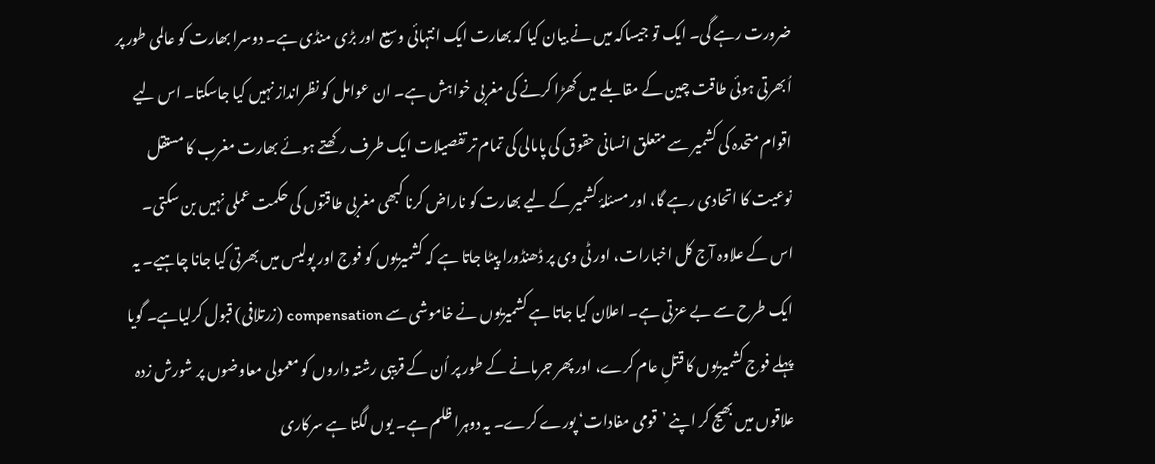ضرورت رہے گی۔ ایک تو جیساکہ میں نے بیان کیا کہ بھارت ایک انتہائی وسیع اور بڑی منڈی ہے۔ دوسرا بھارت کو عالمی طور پر اُبھرتی ہوئی طاقت چین کے مقابلے میں کھڑا کرنے کی مغربی خواہش ہے۔ ان عوامل کو نظرانداز نہیں کیا جاسکتا۔ اس لیے اقوام متحدہ کی کشمیر سے متعلق انسانی حقوق کی پامالی کی تمام تر تفصیلات ایک طرف رکھتے ہوئے بھارت مغرب کا مستقل نوعیت کا اتحادی رہے گا، اور مسئلۂ کشمیر کے لیے بھارت کو ناراض کرنا کبھی مغربی طاقتوں کی حکمت عملی نہیں بن سکتی۔
اس کے علاوہ آج کل اخبارات، اور ٹی وی پر ڈھنڈورا پیٹا جاتا ہے کہ کشمیریوں کو فوج اور پولیس میں بھرتی کیا جانا چاہیے۔ یہ ایک طرح سے بے عزتی ہے۔ اعلان کیا جاتا ہے کشمیریوں نے خاموشی سے compensation (زرتلافی) قبول کرلیاہے۔ گویا پہلے فوج کشمیریوں کا قتلِ عام کرے، اور پھر جرمانے کے طور پر اُن کے قریبی رشتہ داروں کو معمولی معاوضوں پر شورش زدہ علاقوں میں بھیج کر اپنے ’قومی مفادات‘ پورے کرے۔ یہ دوہرا ظلم ہے۔ یوں لگتا ہے سرکاری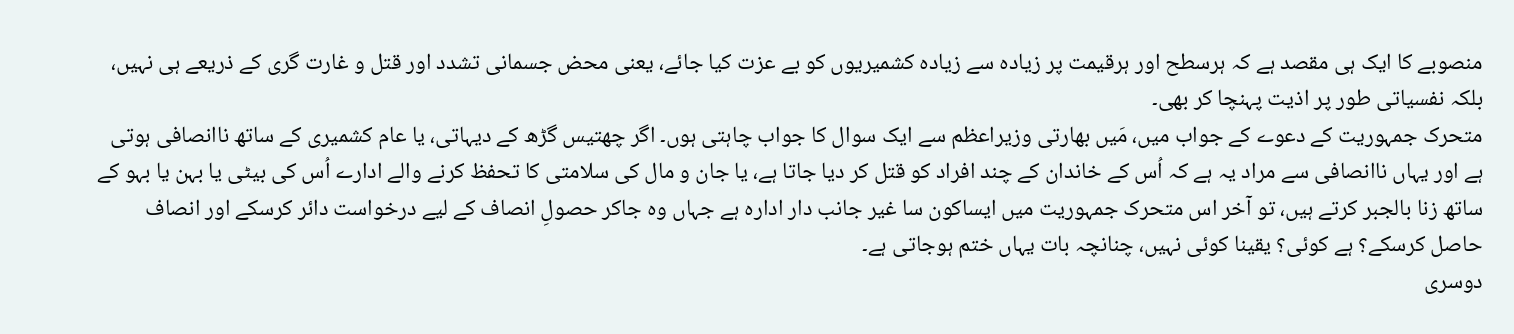منصوبے کا ایک ہی مقصد ہے کہ ہرسطح اور ہرقیمت پر زیادہ سے زیادہ کشمیریوں کو بے عزت کیا جائے، یعنی محض جسمانی تشدد اور قتل و غارت گری کے ذریعے ہی نہیں، بلکہ نفسیاتی طور پر اذیت پہنچا کر بھی۔
متحرک جمہوریت کے دعوے کے جواب میں، مَیں بھارتی وزیراعظم سے ایک سوال کا جواب چاہتی ہوں۔ اگر چھتیس گڑھ کے دیہاتی، یا عام کشمیری کے ساتھ ناانصافی ہوتی ہے اور یہاں ناانصافی سے مراد یہ ہے کہ اُس کے خاندان کے چند افراد کو قتل کر دیا جاتا ہے، یا جان و مال کی سلامتی کا تحفظ کرنے والے ادارے اُس کی بیٹی یا بہن یا بہو کے ساتھ زنا بالجبر کرتے ہیں، تو آخر اس متحرک جمہوریت میں ایساکون سا غیر جانب دار ادارہ ہے جہاں وہ جاکر حصولِ انصاف کے لیے درخواست دائر کرسکے اور انصاف حاصل کرسکے؟ ہے کوئی؟ یقینا کوئی نہیں، چنانچہ بات یہاں ختم ہوجاتی ہے۔
دوسری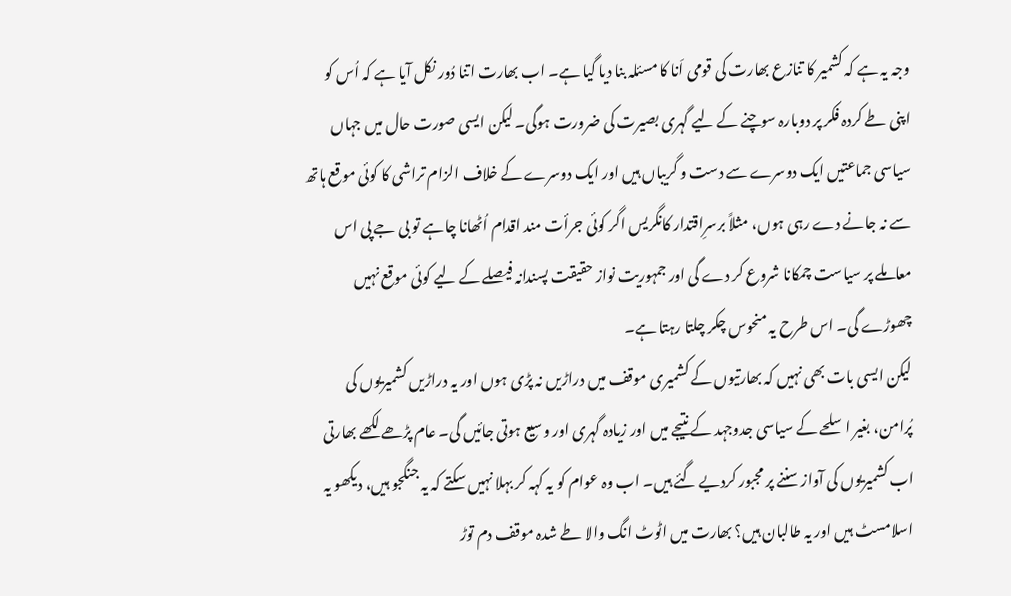وجہ یہ ہے کہ کشمیر کا تنازع بھارت کی قومی اَنا کا مسئلہ بنا دیا گیا ہے۔ اب بھارت اتنا دُور نکل آیا ہے کہ اُس کو اپنی طے کردہ فکر پر دوبارہ سوچنے کے لیے گہری بصیرت کی ضرورت ہوگی۔ لیکن ایسی صورت حال میں جہاں سیاسی جماعتیں ایک دوسرے سے دست و گریباں ہیں اور ایک دوسرے کے خلاف الزام تراشی کا کوئی موقع ہاتھ سے نہ جانے دے رہی ہوں، مثلاً برسرِاقتدار کانگریس اگر کوئی جرأت مند اقدام اُٹھانا چاہے تو بی جے پی اس معاملے پر سیاست چمکانا شروع کر دے گی اور جمہوریت نواز حقیقت پسندانہ فیصلے کے لیے کوئی موقع نہیں چھوڑے گی۔ اس طرح یہ منحوس چکر چلتا رہتا ہے۔
لیکن ایسی بات بھی نہیں کہ بھارتیوں کے کشمیری موقف میں دراڑیں نہ پڑی ہوں اور یہ دراڑیں کشمیریوں کی پُرامن، بغیر اسلحے کے سیاسی جدوجہد کے نتیجے میں اور زیادہ گہری اور وسیع ہوتی جائیں گی۔ عام پڑھے لکھے بھارتی اب کشمیریوں کی آواز سننے پر مجبور کردیے گئے ہیں۔ اب وہ عوام کو یہ کہہ کر بہلا نہیں سکتے کہ یہ جنگجو ہیں، دیکھو یہ اسلامسٹ ہیں اور یہ طالبان ہیں؟ بھارت میں اٹوٹ انگ والا طے شدہ موقف دم توڑ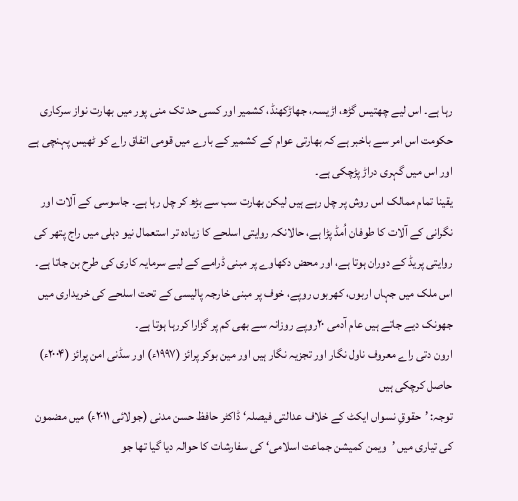رہا ہے۔ اس لیے چھتیس گڑھ، اڑیسہ، جھاڑکھنڈ، کشمیر اور کسی حد تک منی پور میں بھارت نواز سرکاری حکومت اس امر سے باخبر ہے کہ بھارتی عوام کے کشمیر کے بارے میں قومی اتفاق راے کو ٹھیس پہنچی ہے اور اس میں گہری دراڑ پڑچکی ہے۔
یقینا تمام ممالک اس روش پر چل رہے ہیں لیکن بھارت سب سے بڑھ کر چل رہا ہے۔ جاسوسی کے آلات اور نگرانی کے آلات کا طوفان اُمڈ پڑا ہے، حالانکہ روایتی اسلحے کا زیادہ تر استعمال نیو دہلی میں راج پتھر کی روایتی پریڈ کے دوران ہوتا ہے، اور محض دکھاوے پر مبنی ڈرامے کے لیے سرمایہ کاری کی طرح بن جاتا ہے۔ اس ملک میں جہاں اربوں، کھربوں روپے، خوف پر مبنی خارجہ پالیسی کے تحت اسلحے کی خریداری میں جھونک دیے جاتے ہیں عام آدمی ۲۰روپے روزانہ سے بھی کم پر گزارا کررہا ہوتا ہے۔
ارون دتی راے معروف ناول نگار اور تجزیہ نگار ہیں اور مین بوکر پرائز (۱۹۹۷ء) اور سڈنی امن پرائز (۲۰۰۴ء) حاصل کرچکی ہیں
توجہ: ’حقوقِ نسواں ایکٹ کے خلاف عدالتی فیصلہ‘ ڈاکٹر حافظ حسن مدنی (جولائی ۲۰۱۱ء) میں مضمون کی تیاری میں ’ویمن کمیشن جماعت اسلامی‘ کی سفارشات کا حوالہ دیا گیا تھا جو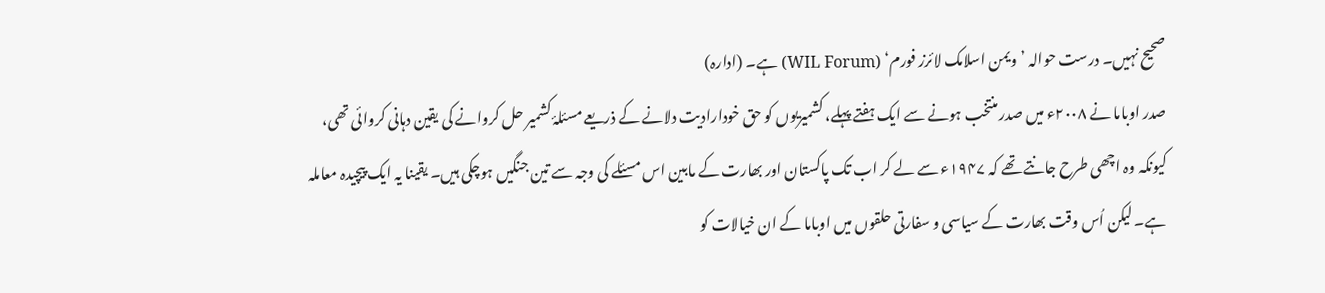صحیح نہیں۔ درست حوالہ ’ویمن اسلامک لائرز فورم‘ (WIL Forum) ہے۔ (ادارہ)
صدر اوباما نے ۲۰۰۸ء میں صدر منتخب ہونے سے ایک ہفتے پہلے، کشمیریوں کو حق خودارادیت دلانے کے ذریعے مسئلۂ کشمیر حل کروانے کی یقین دہانی کروائی تھی، کیونکہ وہ اچھی طرح جانتے تھے کہ ۱۹۴۷ء سے لے کر اب تک پاکستان اور بھارت کے مابین اس مسئلے کی وجہ سے تین جنگیں ہوچکی ہیں۔ یقینا یہ ایک پیچیدہ معاملہ ہے۔ لیکن اُس وقت بھارت کے سیاسی و سفارتی حلقوں میں اوباما کے ان خیالات کو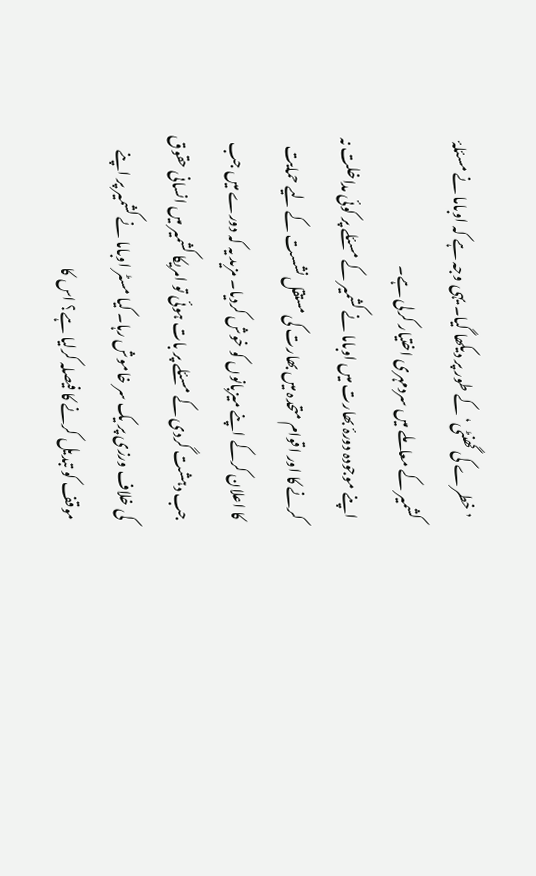’خطرے کی گھنٹی‘ کے طور پر دیکھا گیا۔ یہی وجہ ہے کہ اوباما نے مسئلۂ کشمیر کے معاملے میں سردمہری اختیار کرلی ہے۔
اپنے موجودہ دورۂ بھارت میں اوباما نے کشمیر کے مسئلے پر کوئی مداخلت نہ کرنے کا اور اقوام متحدہ میں بھارت کی مستقل نشست کے لیے حمایت کا اعلان کرکے اپنے میزبانوں کو خوش کردیا۔ مزید یہ کہ دورے میں جب جب دہشت گردی کے مسئلے پر بات ہوئی تو امریکا کشمیر میں انسانی حقوق کی خلاف ورزی پر یک سر خاموش رہا۔ کیا مسٹر اوباما نے کشمیر پر اپنے موقف کو تبدیل کرنے کا فیصلہ کرلیا ہے؟ اس کا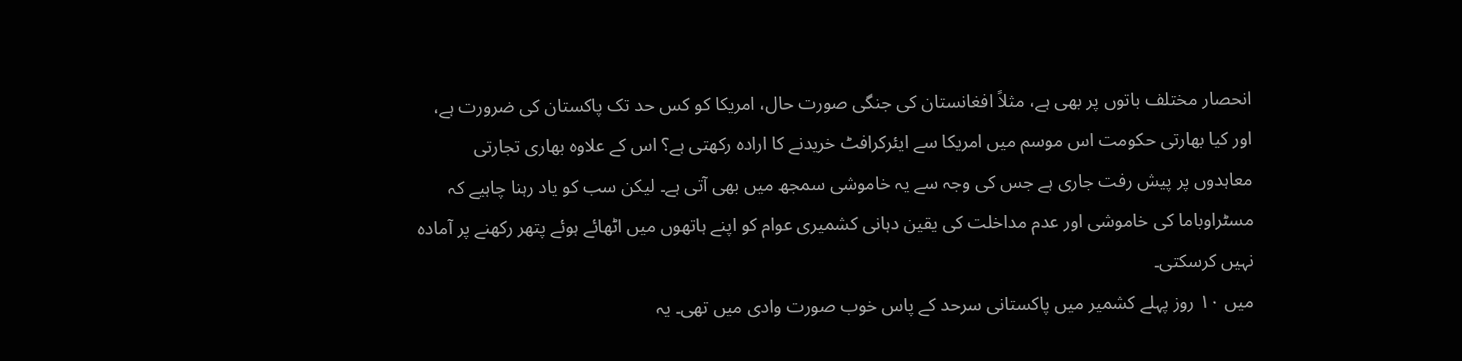انحصار مختلف باتوں پر بھی ہے، مثلاً افغانستان کی جنگی صورت حال، امریکا کو کس حد تک پاکستان کی ضرورت ہے، اور کیا بھارتی حکومت اس موسم میں امریکا سے ایئرکرافٹ خریدنے کا ارادہ رکھتی ہے؟ اس کے علاوہ بھاری تجارتی معاہدوں پر پیش رفت جاری ہے جس کی وجہ سے یہ خاموشی سمجھ میں بھی آتی ہے۔ لیکن سب کو یاد رہنا چاہیے کہ مسٹراوباما کی خاموشی اور عدم مداخلت کی یقین دہانی کشمیری عوام کو اپنے ہاتھوں میں اٹھائے ہوئے پتھر رکھنے پر آمادہ نہیں کرسکتی۔
میں ۱۰ روز پہلے کشمیر میں پاکستانی سرحد کے پاس خوب صورت وادی میں تھی۔ یہ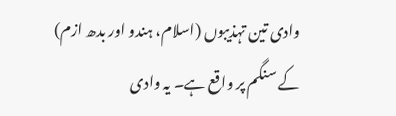وادی تین تہذیبوں (اسلام، ہندو اور بدھ ازم) کے سنگم پر واقع ہے۔ یہ وادی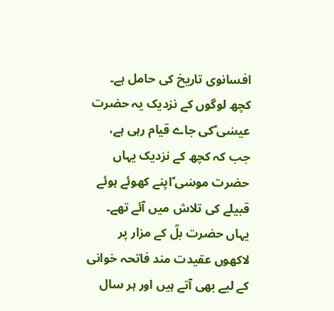افسانوی تاریخ کی حامل ہے۔ کچھ لوگوں کے نزدیک یہ حضرت عیسٰی ؑکی جاے قیام رہی ہے، جب کہ کچھ کے نزدیک یہاں حضرت موسٰی ؑاپنے کھوئے ہوئے قبیلے کی تلاش میں آئے تھے۔ یہاں حضرت بلؒ کے مزار پر لاکھوں عقیدت مند فاتحہ خوانی کے لیے بھی آتے ہیں اور ہر سال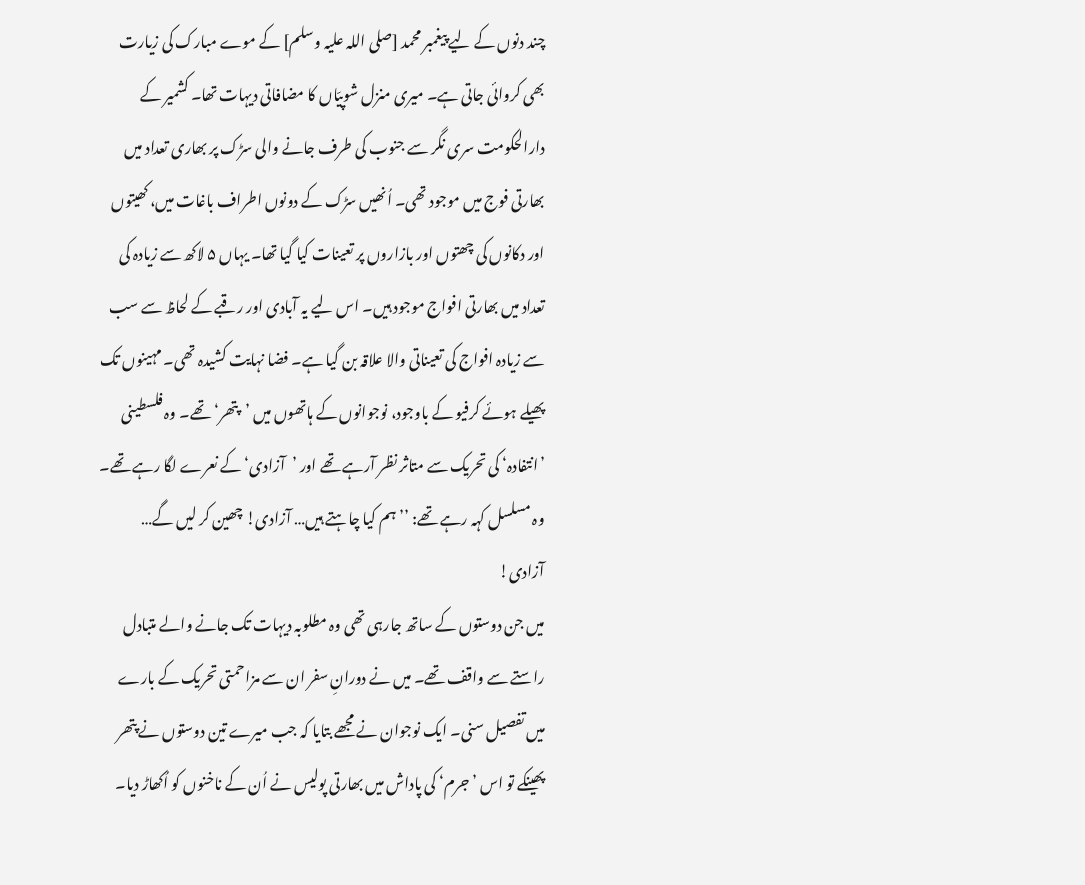چند دنوں کے لیے پیغمبر محمد [صلی اللہ علیہ وسلم] کے موے مبارک کی زیارت بھی کروائی جاتی ہے۔ میری منزل شوپیّاں کا مضافاتی دیہات تھا۔ کشمیر کے دارالحکومت سری نگر سے جنوب کی طرف جانے والی سڑک پر بھاری تعداد میں بھارتی فوج میں موجود تھی۔ اُنھیں سڑک کے دونوں اطراف باغات میں، کھیتوں اور دکانوں کی چھتوں اور بازاروں پر تعینات کیا گیا تھا۔ یہاں ۵ لاکھ سے زیادہ کی تعداد میں بھارتی افواج موجود ہیں۔ اس لیے یہ آبادی اور رقبے کے لحاظ سے سب سے زیادہ افواج کی تعیناتی والا علاقہ بن گیا ہے۔ فضا نہایت کشیدہ تھی۔ مہینوں تک پھیلے ہوئے کرفیو کے باوجود، نوجوانوں کے ہاتھوں میں ’پتھر‘ تھے۔ وہ فلسطینی ’انتفادہ‘ کی تحریک سے متاثر نظر آرہے تھے اور ’آزادی‘ کے نعرے لگا رہے تھے۔ وہ مسلسل کہہ رہے تھے: ’’ہم کیا چاہتے ہیں… آزادی! چھین کر لیں گے… آزادی!
میں جن دوستوں کے ساتھ جارہی تھی وہ مطلوبہ دیہات تک جانے والے متبادل راستے سے واقف تھے۔ میں نے دورانِ سفر ان سے مزاحمتی تحریک کے بارے میں تفصیل سنی۔ ایک نوجوان نے مجھے بتایا کہ جب میرے تین دوستوں نے پتھر پھینکے تو اس ’جرم‘ کی پاداش میں بھارتی پولیس نے اُن کے ناخنوں کو اُکھاڑ دیا۔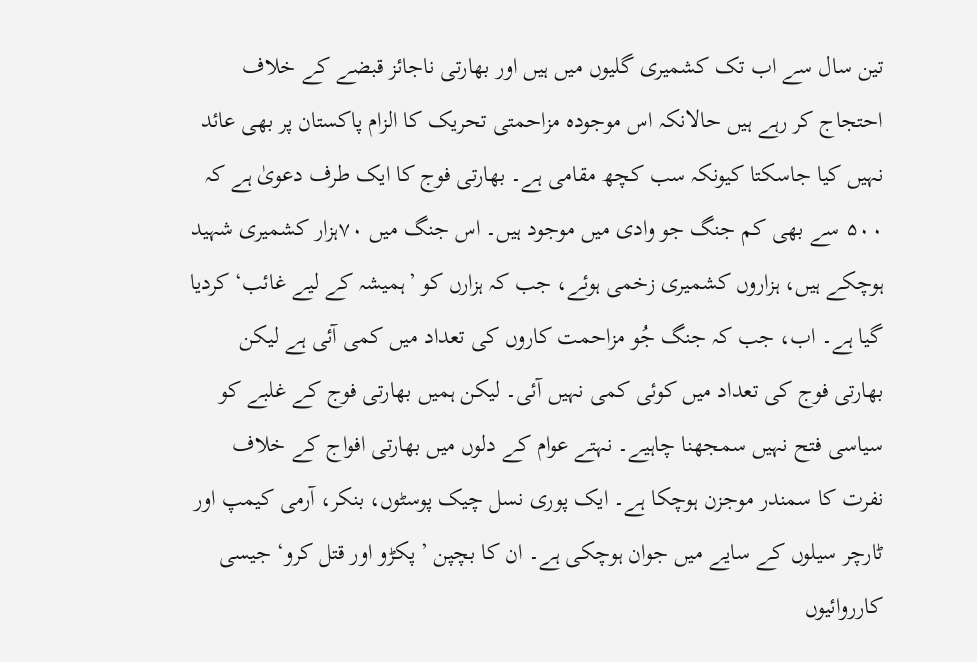تین سال سے اب تک کشمیری گلیوں میں ہیں اور بھارتی ناجائز قبضے کے خلاف احتجاج کر رہے ہیں حالانکہ اس موجودہ مزاحمتی تحریک کا الزام پاکستان پر بھی عائد نہیں کیا جاسکتا کیونکہ سب کچھ مقامی ہے۔ بھارتی فوج کا ایک طرف دعویٰ ہے کہ ۵۰۰ سے بھی کم جنگ جو وادی میں موجود ہیں۔ اس جنگ میں ۷۰ہزار کشمیری شہید ہوچکے ہیں، ہزاروں کشمیری زخمی ہوئے، جب کہ ہزارں کو ’ہمیشہ کے لیے غائب‘ کردیا گیا ہے۔ اب، جب کہ جنگ جُو مزاحمت کاروں کی تعداد میں کمی آئی ہے لیکن بھارتی فوج کی تعداد میں کوئی کمی نہیں آئی۔ لیکن ہمیں بھارتی فوج کے غلبے کو سیاسی فتح نہیں سمجھنا چاہیے۔ نہتے عوام کے دلوں میں بھارتی افواج کے خلاف نفرت کا سمندر موجزن ہوچکا ہے۔ ایک پوری نسل چیک پوسٹوں، بنکر، آرمی کیمپ اور ٹارچر سیلوں کے سایے میں جوان ہوچکی ہے۔ ان کا بچپن ’پکڑو اور قتل کرو‘ جیسی کارروائیوں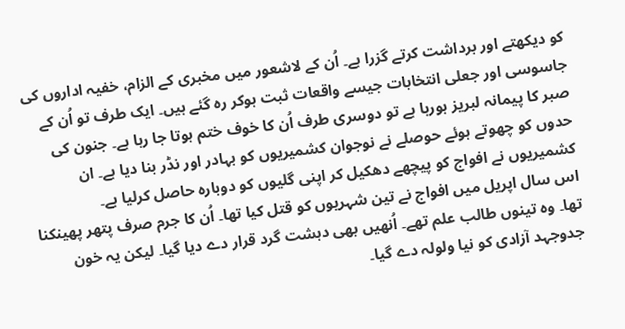کو دیکھتے اور برداشت کرتے گزرا ہے۔ اُن کے لاشعور میں مخبری کے الزام، خفیہ اداروں کی جاسوسی اور جعلی انتخابات جیسے واقعات ثبت ہوکر رہ گئے ہیں۔ ایک طرف تو اُن کے صبر کا پیمانہ لبریز ہورہا ہے تو دوسری طرف اُن کا خوف ختم ہوتا جا رہا ہے۔ جنون کی حدوں کو چھوتے ہوئے حوصلے نے نوجوان کشمیریوں کو بہادر اور نڈر بنا دیا ہے۔ ان کشمیریوں نے افواج کو پیچھے دھکیل کر اپنی گلیوں کو دوبارہ حاصل کرلیا ہے۔
اس سال اپریل میں افواج نے تین شہریوں کو قتل کیا تھا۔ اُن کا جرم صرف پتھر پھینکنا تھا۔ وہ تینوں طالب علم تھے۔ اُنھیں بھی دہشت گرد قرار دے دیا گیا۔ لیکن یہ خون جدوجہد آزادی کو نیا ولولہ دے گیا۔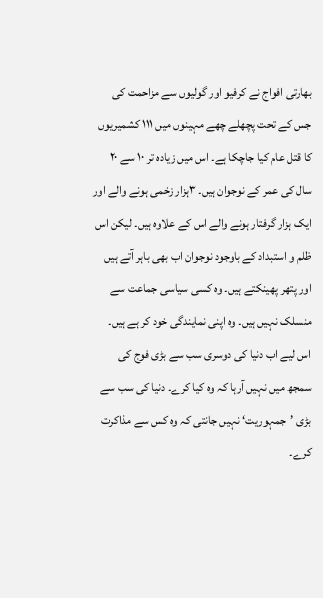بھارتی افواج نے کرفیو اور گولیوں سے مزاحمت کی جس کے تحت پچھلے چھے مہینوں میں ۱۱۱ کشمیریوں کا قتل عام کیا جاچکا ہے۔ اس میں زیادہ تر ۱۰ سے ۲۰ سال کی عمر کے نوجوان ہیں۔ ۳ہزار زخمی ہونے والے اور ایک ہزار گرفتار ہونے والے اس کے علاوہ ہیں۔ لیکن اس ظلم و استبداد کے باوجود نوجوان اب بھی باہر آتے ہیں اور پتھر پھینکتے ہیں۔ وہ کسی سیاسی جماعت سے منسلک نہیں ہیں۔ وہ اپنی نمایندگی خود کر ہے ہیں۔ اس لیے اب دنیا کی دوسری سب سے بڑی فوج کی سمجھ میں نہیں آرہا کہ وہ کیا کرے۔ دنیا کی سب سے بڑی ’جمہوریت‘ نہیں جانتی کہ وہ کس سے مذاکرت کرے۔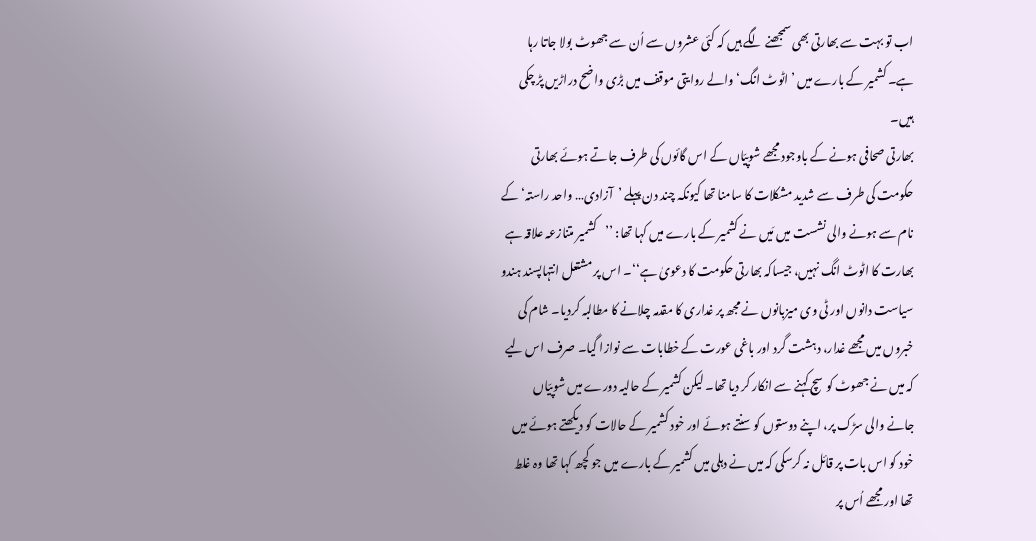اب تو بہت سے بھارتی بھی سمجھنے لگے ہیں کہ کئی عشروں سے اُن سے جھوٹ بولا جاتا رہا ہے۔ کشمیر کے بارے میں ’اٹوٹ انگ‘ والے روایتی موقف میں بڑی واضح دراڑیں پڑ چکی ہیں۔
بھارتی صحافی ہونے کے باوجود مجھے شوپیّاں کے اس گائوں کی طرف جاتے ہوئے بھارتی حکومت کی طرف سے شدید مشکلات کا سامنا تھا کیونکہ چند دن پہلے ’آزادی… واحد راستہ‘ کے نام سے ہونے والی نشست میں مَیں نے کشمیر کے بارے میں کہا تھا: ’’کشمیر متنازعہ علاقہ ہے بھارت کا اٹوٹ انگ نہیں، جیساکہ بھارتی حکومت کا دعویٰ ہے‘‘۔ اس پر مشتعل انتہاپسند ہندو سیاست دانوں اور ٹی وی میزبانوں نے مجھ پر غداری کا مقدمہ چلانے کا مطالبہ کردیا۔ شام کی خبروں میں مجھے غدار، دہشت گرد اور باغی عورت کے خطابات سے نوازا گیا۔ صرف اس لیے کہ میں نے جھوٹ کو سچ کہنے سے انکار کر دیا تھا۔ لیکن کشمیر کے حالیہ دورے میں شوپیّاں جانے والی سڑک پر، اپنے دوستوں کو سنتے ہوئے اور خود کشمیر کے حالات کو دیکھتے ہوئے میں خود کو اس بات پر قائل نہ کرسکی کہ میں نے دہلی میں کشمیر کے بارے میں جو کچھ کہا تھا وہ غلط تھا اور مجھے اُس پر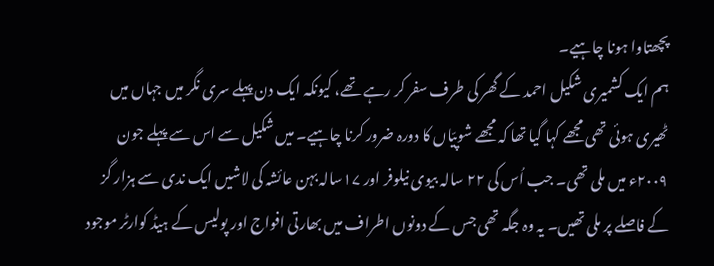پچھتاوا ہونا چاہیے۔
ہم ایک کشمیری شکیل احمد کے گھر کی طرف سفر کر رہے تھے، کیونکہ ایک دن پہلے سری نگر میں جہاں میں ٹھیری ہوئی تھی مجھے کہا گیا تھا کہ مجھے شوپیّاں کا دورہ ضرور کرنا چاہیے۔ میں شکیل سے اس سے پہلے جون ۲۰۰۹ء میں ملی تھی۔ جب اُس کی ۲۲ سالہ بیوی نیلوفر اور ۱۷سالہ بہن عائشہ کی لاشیں ایک ندی سے ہزار گز کے فاصلے پر ملی تھیں۔ یہ وہ جگہ تھی جس کے دونوں اطراف میں بھارتی افواج اور پولیس کے ہیڈ کوارٹر موجود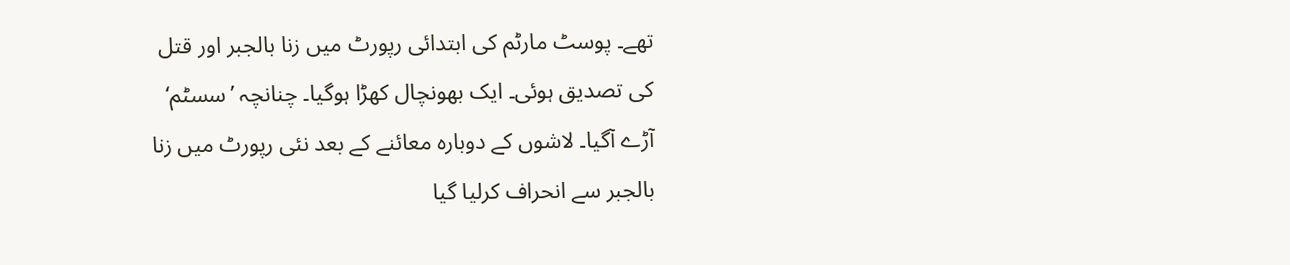تھے۔ پوسٹ مارٹم کی ابتدائی رپورٹ میں زنا بالجبر اور قتل کی تصدیق ہوئی۔ ایک بھونچال کھڑا ہوگیا۔ چنانچہ ’سسٹم‘ آڑے آگیا۔ لاشوں کے دوبارہ معائنے کے بعد نئی رپورٹ میں زنا بالجبر سے انحراف کرلیا گیا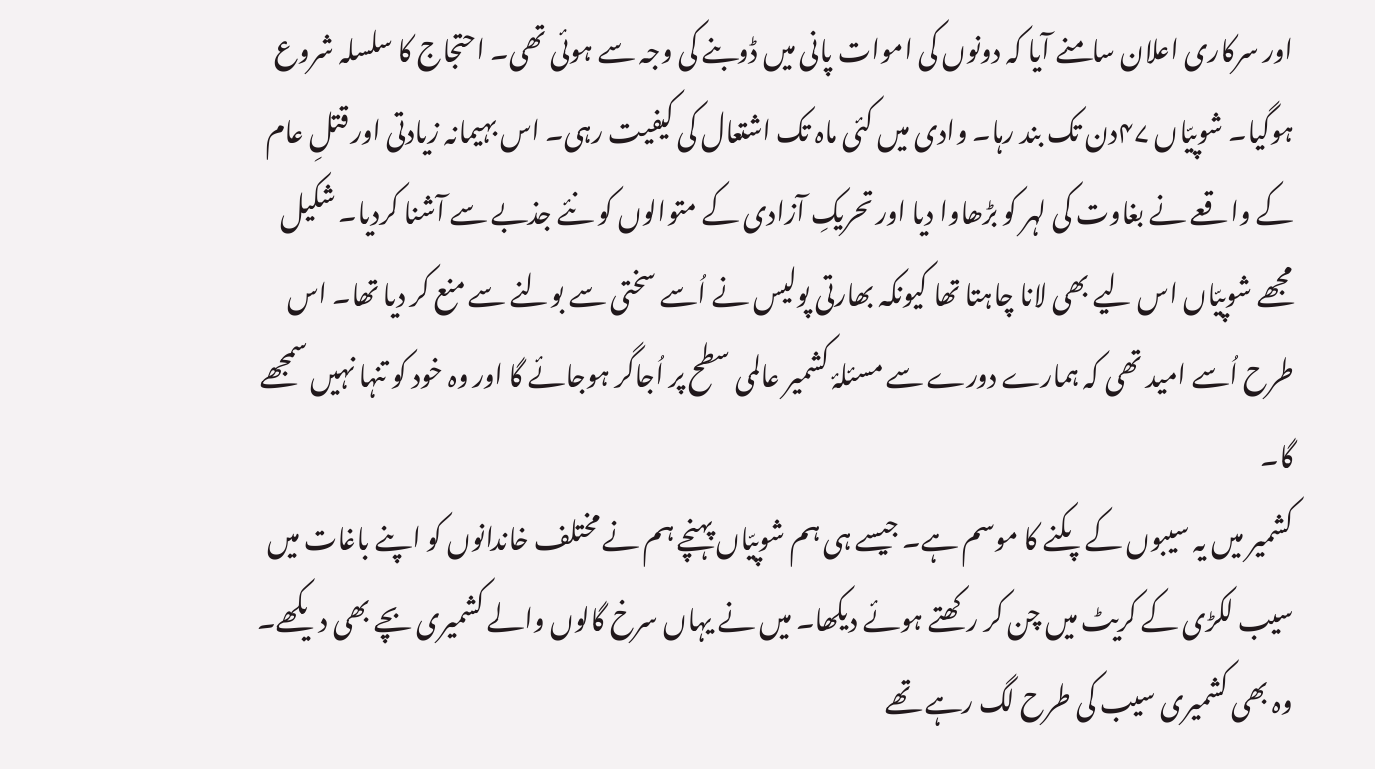اور سرکاری اعلان سامنے آیا کہ دونوں کی اموات پانی میں ڈوبنے کی وجہ سے ہوئی تھی۔ احتجاج کا سلسلہ شروع ہوگیا۔ شوپیّاں ۴۷دن تک بند رہا۔ وادی میں کئی ماہ تک اشتعال کی کیفیت رہی۔ اس بہیمانہ زیادتی اور قتلِ عام کے واقعے نے بغاوت کی لہر کو بڑھاوا دیا اور تحریکِ آزادی کے متوالوں کو نئے جذبے سے آشنا کردیا۔ شکیل مجھے شوپیّاں اس لیے بھی لانا چاہتا تھا کیونکہ بھارتی پولیس نے اُسے سختی سے بولنے سے منع کر دیا تھا۔ اس طرح اُسے امید تھی کہ ہمارے دورے سے مسئلۂ کشمیر عالمی سطح پر اُجاگر ہوجائے گا اور وہ خود کو تنہا نہیں سمجھے گا۔
کشمیر میں یہ سیبوں کے پکنے کا موسم ہے۔ جیسے ہی ہم شوپیّاں پہنچے ہم نے مختلف خاندانوں کو اپنے باغات میں سیب لکڑی کے کریٹ میں چن کر رکھتے ہوئے دیکھا۔ میں نے یہاں سرخ گالوں والے کشمیری بچے بھی دیکھے۔ وہ بھی کشمیری سیب کی طرح لگ رہے تھے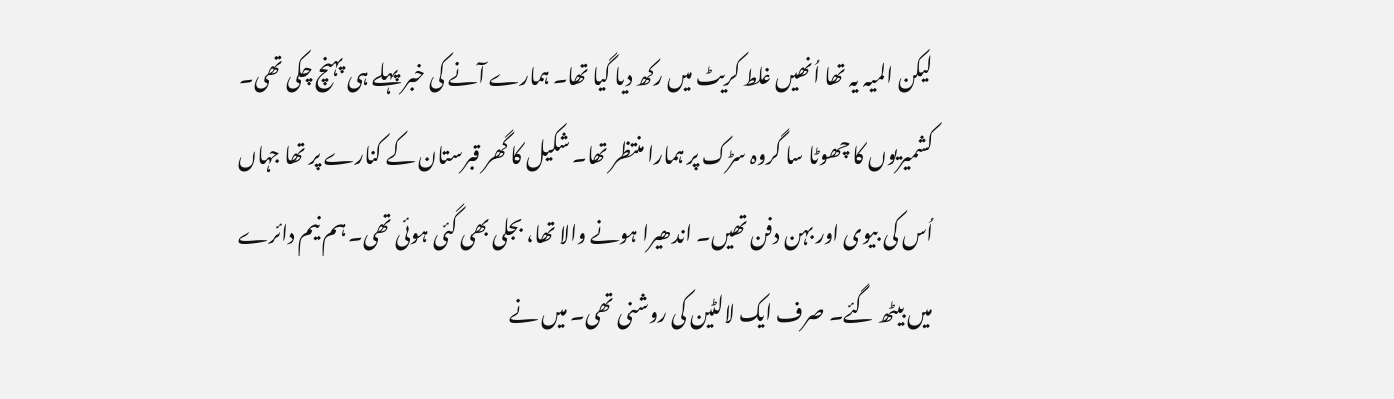لیکن المیہ یہ تھا اُنھیں غلط کریٹ میں رکھ دیا گیا تھا۔ ہمارے آنے کی خبر پہلے ہی پہنچ چکی تھی۔ کشمیریوں کا چھوٹا سا گروہ سڑک پر ہمارا منتظر تھا۔ شکیل کا گھر قبرستان کے کنارے پر تھا جہاں اُس کی بیوی اور بہن دفن تھیں۔ اندھیرا ہونے والا تھا، بجلی بھی گئی ہوئی تھی۔ ہم نیم دائرے میں بیٹھ گئے۔ صرف ایک لالٹین کی روشنی تھی۔ میں نے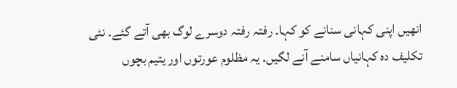انھیں اپنی کہانی سنانے کو کہا۔ رفتہ رفتہ دوسرے لوگ بھی آتے گئے۔ نئی تکلیف دہ کہانیاں سامنے آنے لگیں۔ یہ مظلوم عورتوں اور یتیم بچوں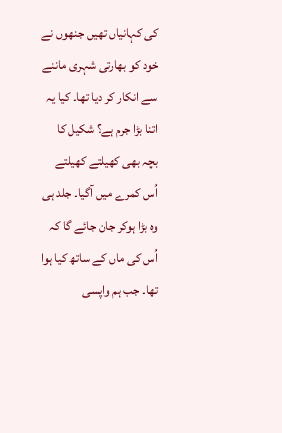کی کہانیاں تھیں جنھوں نے خود کو بھارتی شہری ماننے سے انکار کر دیا تھا۔ کیا یہ اتنا بڑا جرم ہے؟ شکیل کا بچہ بھی کھیلتے کھیلتے اُس کمرے میں آگیا۔ جلد ہی وہ بڑا ہوکر جان جائے گا کہ اُس کی ماں کے ساتھ کیا ہوا تھا۔ جب ہم واپسی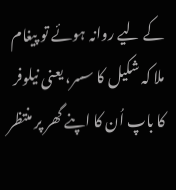کے لیے روانہ ہوئے تو پیغام ملا کہ شکیل کا سسر، یعنی نیلوفر کا باپ اُن کا اپنے گھر پر منتظر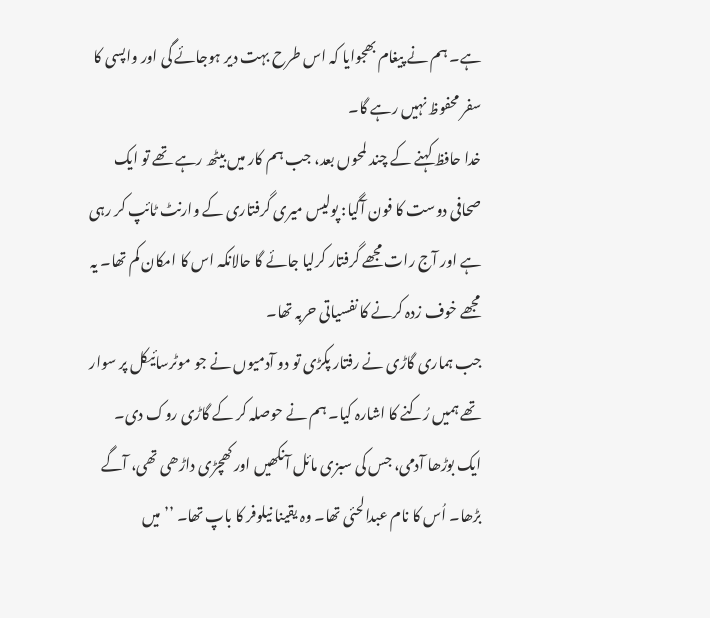ہے۔ ہم نے پیغام بھجوایا کہ اس طرح بہت دیر ہوجائے گی اور واپسی کا سفر محفوظ نہیں رہے گا۔
خدا حافظ کہنے کے چند لمحوں بعد، جب ہم کار میں بیٹھ رہے تھے تو ایک صحافی دوست کا فون آگیا: پولیس میری گرفتاری کے وارنٹ ٹائپ کر رہی ہے اور آج رات مجھے گرفتار کرلیا جائے گا حالانکہ اس کا امکان کم تھا۔ یہ مجھے خوف زدہ کرنے کا نفسیاتی حربہ تھا۔
جب ہماری گاڑی نے رفتار پکڑی تو دو آدمیوں نے جو موٹرسائیکل پر سوار تھے ہمیں رُکنے کا اشارہ کیا۔ ہم نے حوصلہ کر کے گاڑی روک دی۔ ایک بوڑھا آدمی، جس کی سبزی مائل آنکھیں اور کھچڑی داڑھی تھی، آگے بڑھا۔ اُس کا نام عبدالحئی تھا۔ وہ یقینا نیلوفر کا باپ تھا۔ ’’میں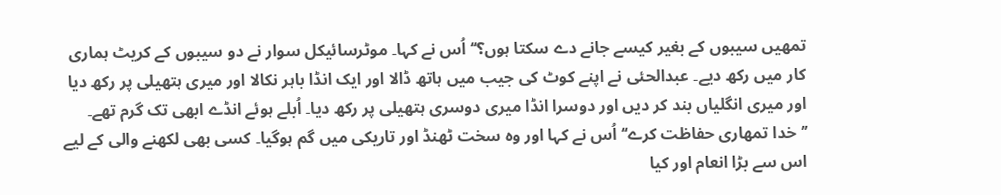تمھیں سیبوں کے بغیر کیسے جانے دے سکتا ہوں؟‘‘ اُس نے کہا۔ موٹرسائیکل سوار نے دو سیبوں کے کریٹ ہماری کار میں رکھ دیے۔ عبدالحئی نے اپنے کوٹ کی جیب میں ہاتھ ڈالا اور ایک انڈا باہر نکالا اور میری ہتھیلی پر رکھ دیا اور میری انگلیاں بند کر دیں اور دوسرا انڈا میری دوسری ہتھیلی پر رکھ دیا۔ اُبلے ہوئے انڈے ابھی تک گرم تھے۔ ’’خدا تمھاری حفاظت کرے‘‘ اُس نے کہا اور وہ سخت ٹھنڈ اور تاریکی میں گم ہوگیا۔ کسی بھی لکھنے والی کے لیے اس سے بڑا انعام اور کیا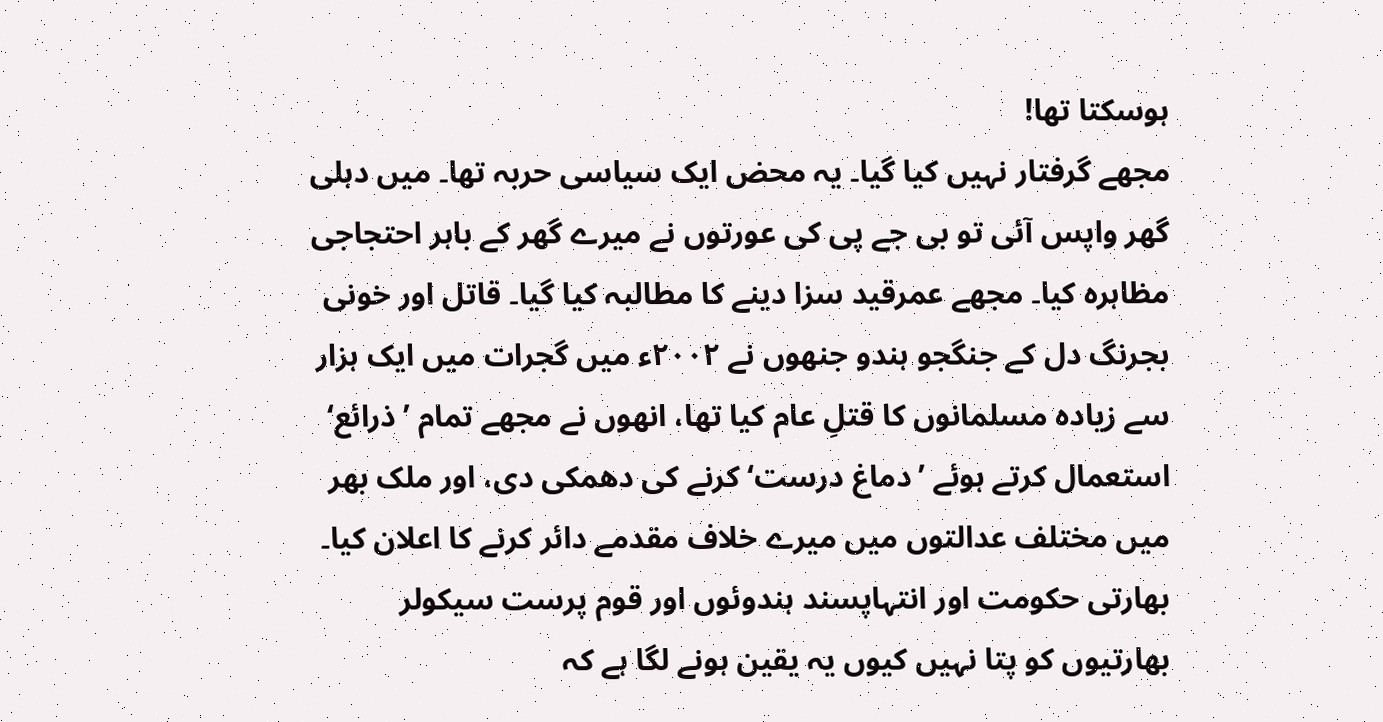ہوسکتا تھا!
مجھے گرفتار نہیں کیا گیا۔ یہ محض ایک سیاسی حربہ تھا۔ میں دہلی گھر واپس آئی تو بی جے پی کی عورتوں نے میرے گھر کے باہر احتجاجی مظاہرہ کیا۔ مجھے عمرقید سزا دینے کا مطالبہ کیا گیا۔ قاتل اور خونی بجرنگ دل کے جنگجو ہندو جنھوں نے ۲۰۰۲ء میں گجرات میں ایک ہزار سے زیادہ مسلمانوں کا قتلِ عام کیا تھا، انھوں نے مجھے تمام ’ذرائع‘ استعمال کرتے ہوئے ’دماغ درست‘ کرنے کی دھمکی دی، اور ملک بھر میں مختلف عدالتوں میں میرے خلاف مقدمے دائر کرنے کا اعلان کیا۔ بھارتی حکومت اور انتہاپسند ہندوئوں اور قوم پرست سیکولر بھارتیوں کو پتا نہیں کیوں یہ یقین ہونے لگا ہے کہ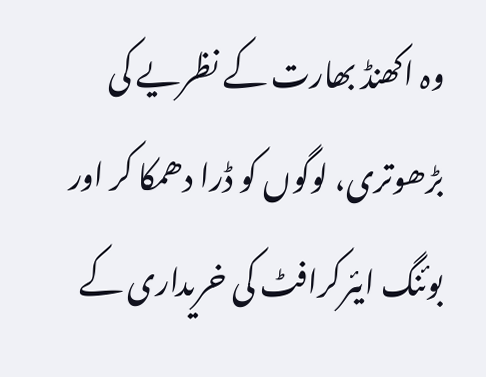وہ اکھنڈ بھارت کے نظریے کی بڑھوتری، لوگوں کو ڈرا دھمکا کر اور بوئنگ ایئرکرافٹ کی خریداری کے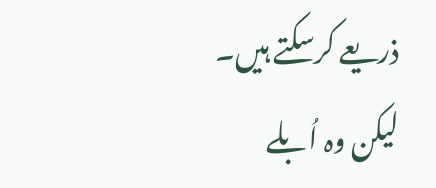ذریعے کرسکتے ہیں۔ لیکن وہ اُبلے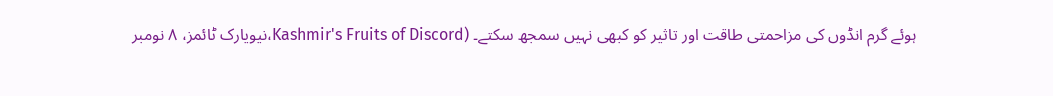ہوئے گرم انڈوں کی مزاحمتی طاقت اور تاثیر کو کبھی نہیں سمجھ سکتے۔ (Kashmir's Fruits of Discord،نیویارک ٹائمز، ۸ نومبر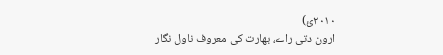۲۰۱۰ئ)
ارون دتی راے، بھارت کی معروف ناول نگار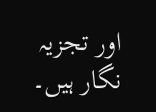اور تجزیہ نگار ہیں۔